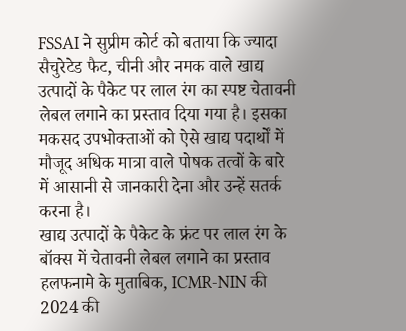FSSAI ने सुप्रीम कोर्ट को बताया कि ज्यादा सैचुरेटेड फैट, चीनी और नमक वाले खाद्य उत्पादों के पैकेट पर लाल रंग का स्पष्ट चेतावनी लेबल लगाने का प्रस्ताव दिया गया है। इसका मकसद उपभोक्ताओं को ऐसे खाद्य पदार्थों में मौजूद अधिक मात्रा वाले पोषक तत्वों के बारे में आसानी से जानकारी देना और उन्हें सतर्क करना है।
खाद्य उत्पादों के पैकेट के फ्रंट पर लाल रंग के बॉक्स में चेतावनी लेबल लगाने का प्रस्ताव
हलफनामे के मुताबिक, ICMR-NIN की 2024 की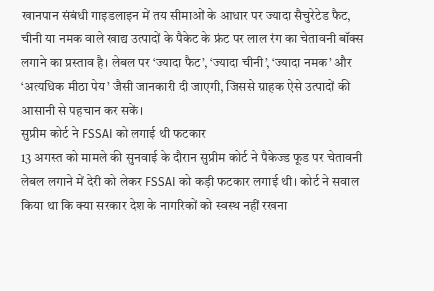खानपान संबंधी गाइडलाइन में तय सीमाओं के आधार पर ज्यादा सैचुरेटेड फैट, चीनी या नमक वाले खाद्य उत्पादों के पैकेट के फ्रंट पर लाल रंग का चेतावनी बॉक्स लगाने का प्रस्ताव है। लेबल पर ‘ज्यादा फैट’, ‘ज्यादा चीनी’, ‘ज्यादा नमक’ और ‘अत्यधिक मीठा पेय’ जैसी जानकारी दी जाएगी, जिससे ग्राहक ऐसे उत्पादों की आसानी से पहचान कर सकें।
सुप्रीम कोर्ट ने FSSAI को लगाई थी फटकार
13 अगस्त को मामले की सुनवाई के दौरान सुप्रीम कोर्ट ने पैकेज्ड फूड पर चेतावनी लेबल लगाने में देरी को लेकर FSSAI को कड़ी फटकार लगाई थी। कोर्ट ने सवाल किया था कि क्या सरकार देश के नागरिकों को स्वस्थ नहीं रखना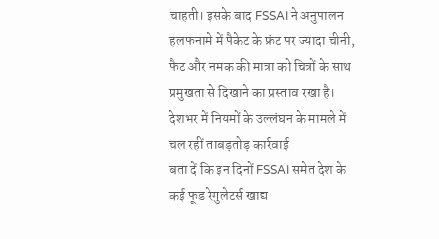चाहती। इसके बाद FSSAI ने अनुपालन हलफनामे में पैकेट के फ्रंट पर ज्यादा चीनी, फैट और नमक की मात्रा को चित्रों के साथ प्रमुखता से दिखाने का प्रस्ताव रखा है।
देशभर में नियमों के उल्लंघन के मामले में चल रहीं ताबड़तोड़ कार्रवाई
बता दें कि इन दिनों FSSAI समेत देश के कई फूड रेगुलेटर्स खाद्य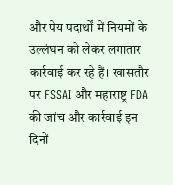और पेय पदार्थों में नियमों के उल्लंघन को लेकर लगातार कार्रवाई कर रहे हैं। खासतौर पर FSSAI और महाराष्ट्र FDA की जांच और कार्रवाई इन दिनों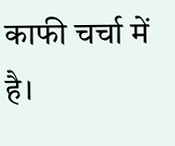काफी चर्चा में है।